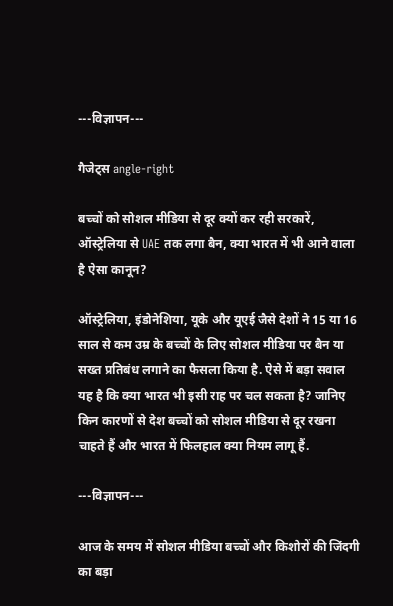---विज्ञापन---

गैजेट्स angle-right

बच्चों को सोशल मीडिया से दूर क्यों कर रही सरकारें, ऑस्ट्रेलिया से UAE तक लगा बैन, क्या भारत में भी आने वाला है ऐसा कानून?

ऑस्ट्रेलिया, इंडोनेशिया, यूके और यूएई जैसे देशों ने 15 या 16 साल से कम उम्र के बच्चों के लिए सोशल मीडिया पर बैन या सख्त प्रतिबंध लगाने का फैसला किया है. ऐसे में बड़ा सवाल यह है कि क्या भारत भी इसी राह पर चल सकता है? जानिए किन कारणों से देश बच्चों को सोशल मीडिया से दूर रखना चाहते हैं और भारत में फिलहाल क्या नियम लागू हैं.

---विज्ञापन---

आज के समय में सोशल मीडिया बच्चों और किशोरों की जिंदगी का बड़ा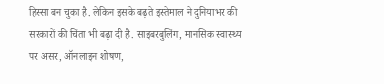हिस्सा बन चुका है. लेकिन इसके बढ़ते इस्तेमाल ने दुनियाभर की सरकारों की चिंता भी बढ़ा दी है. साइबरबुलिंग, मानसिक स्वास्थ्य पर असर, ऑनलाइन शोषण,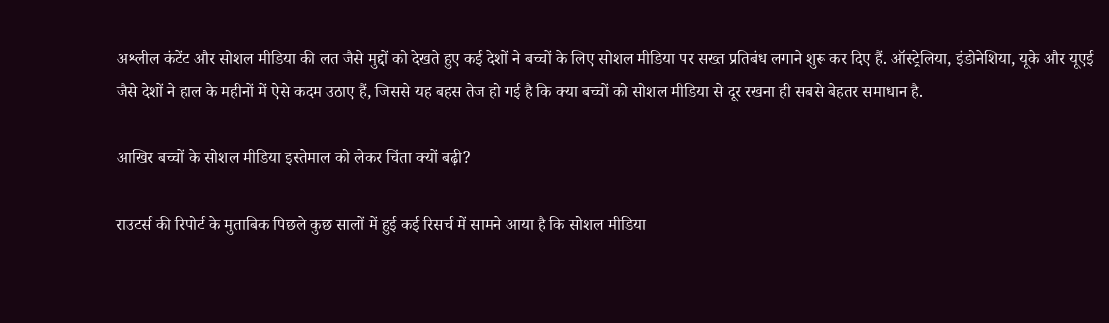अश्लील कंटेंट और सोशल मीडिया की लत जैसे मुद्दों को देखते हुए कई देशों ने बच्चों के लिए सोशल मीडिया पर सख्त प्रतिबंध लगाने शुरू कर दिए हैं. ऑस्ट्रेलिया, इंडोनेशिया, यूके और यूएई जैसे देशों ने हाल के महीनों में ऐसे कदम उठाए हैं, जिससे यह बहस तेज हो गई है कि क्या बच्चों को सोशल मीडिया से दूर रखना ही सबसे बेहतर समाधान है.

आखिर बच्चों के सोशल मीडिया इस्तेमाल को लेकर चिंता क्यों बढ़ी?

राउटर्स की रिपोर्ट के मुताबिक पिछले कुछ सालों में हुई कई रिसर्च में सामने आया है कि सोशल मीडिया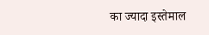का ज्यादा इस्तेमाल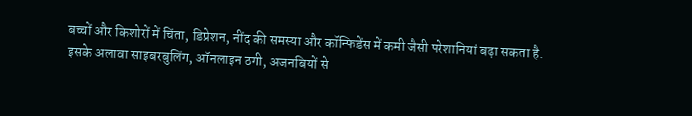बच्चों और किशोरों में चिंता, डिप्रेशन, नींद की समस्या और कॉन्फिडेंस में कमी जैसी परेशानियां बढ़ा सकता है. इसके अलावा साइबरबुलिंग, ऑनलाइन ठगी, अजनबियों से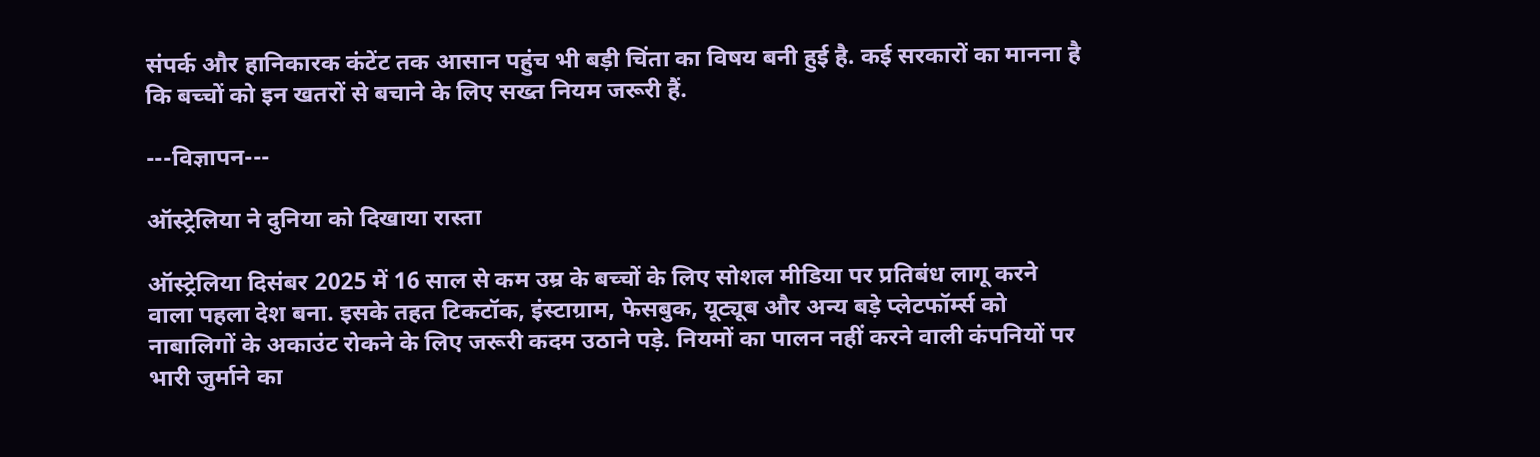संपर्क और हानिकारक कंटेंट तक आसान पहुंच भी बड़ी चिंता का विषय बनी हुई है. कई सरकारों का मानना है कि बच्चों को इन खतरों से बचाने के लिए सख्त नियम जरूरी हैं.

---विज्ञापन---

ऑस्ट्रेलिया ने दुनिया को दिखाया रास्ता

ऑस्ट्रेलिया दिसंबर 2025 में 16 साल से कम उम्र के बच्चों के लिए सोशल मीडिया पर प्रतिबंध लागू करने वाला पहला देश बना. इसके तहत टिकटॉक, इंस्टाग्राम, फेसबुक, यूट्यूब और अन्य बड़े प्लेटफॉर्म्स को नाबालिगों के अकाउंट रोकने के लिए जरूरी कदम उठाने पड़े. नियमों का पालन नहीं करने वाली कंपनियों पर भारी जुर्माने का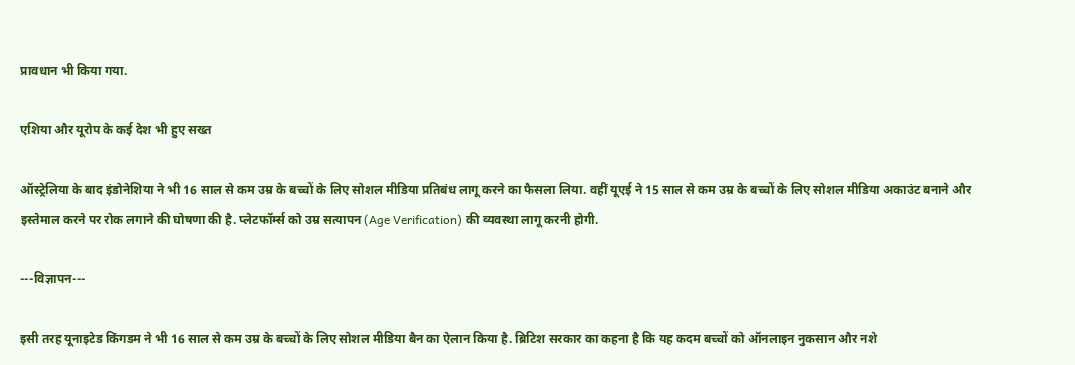प्रावधान भी किया गया.

एशिया और यूरोप के कई देश भी हुए सख्त

ऑस्ट्रेलिया के बाद इंडोनेशिया ने भी 16 साल से कम उम्र के बच्चों के लिए सोशल मीडिया प्रतिबंध लागू करने का फैसला लिया. वहीं यूएई ने 15 साल से कम उम्र के बच्चों के लिए सोशल मीडिया अकाउंट बनाने और इस्तेमाल करने पर रोक लगाने की घोषणा की है. प्लेटफॉर्म्स को उम्र सत्यापन (Age Verification) की व्यवस्था लागू करनी होगी.

---विज्ञापन---

इसी तरह यूनाइटेड किंगडम ने भी 16 साल से कम उम्र के बच्चों के लिए सोशल मीडिया बैन का ऐलान किया है. ब्रिटिश सरकार का कहना है कि यह कदम बच्चों को ऑनलाइन नुकसान और नशे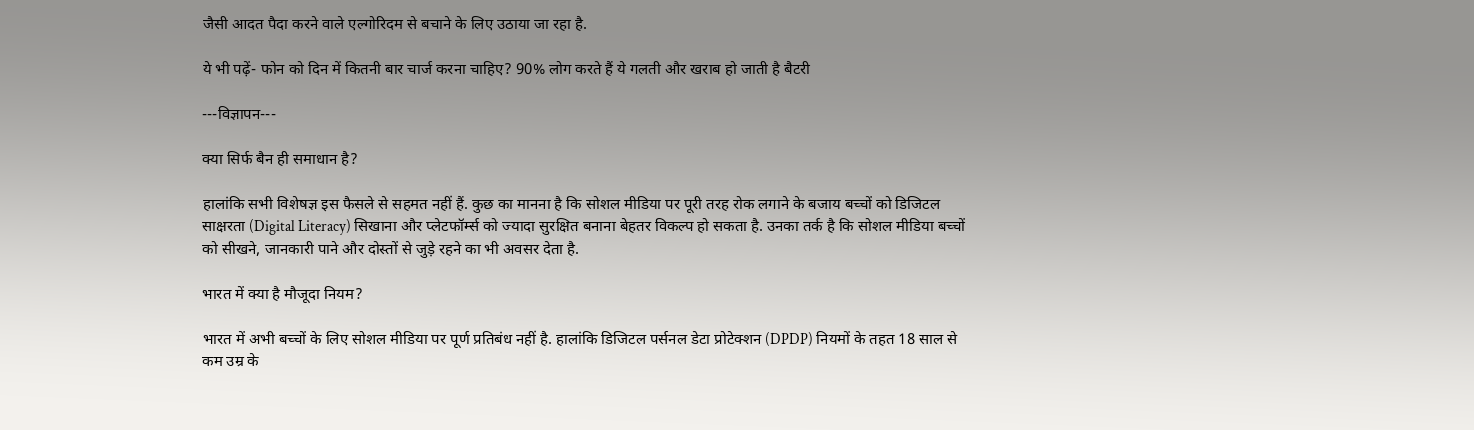जैसी आदत पैदा करने वाले एल्गोरिदम से बचाने के लिए उठाया जा रहा है.

ये भी पढ़ें- फोन को दिन में कितनी बार चार्ज करना चाहिए? 90% लोग करते हैं ये गलती और खराब हो जाती है बैटरी

---विज्ञापन---

क्या सिर्फ बैन ही समाधान है?

हालांकि सभी विशेषज्ञ इस फैसले से सहमत नहीं हैं. कुछ का मानना है कि सोशल मीडिया पर पूरी तरह रोक लगाने के बजाय बच्चों को डिजिटल साक्षरता (Digital Literacy) सिखाना और प्लेटफॉर्म्स को ज्यादा सुरक्षित बनाना बेहतर विकल्प हो सकता है. उनका तर्क है कि सोशल मीडिया बच्चों को सीखने, जानकारी पाने और दोस्तों से जुड़े रहने का भी अवसर देता है.

भारत में क्या है मौजूदा नियम?

भारत में अभी बच्चों के लिए सोशल मीडिया पर पूर्ण प्रतिबंध नहीं है. हालांकि डिजिटल पर्सनल डेटा प्रोटेक्शन (DPDP) नियमों के तहत 18 साल से कम उम्र के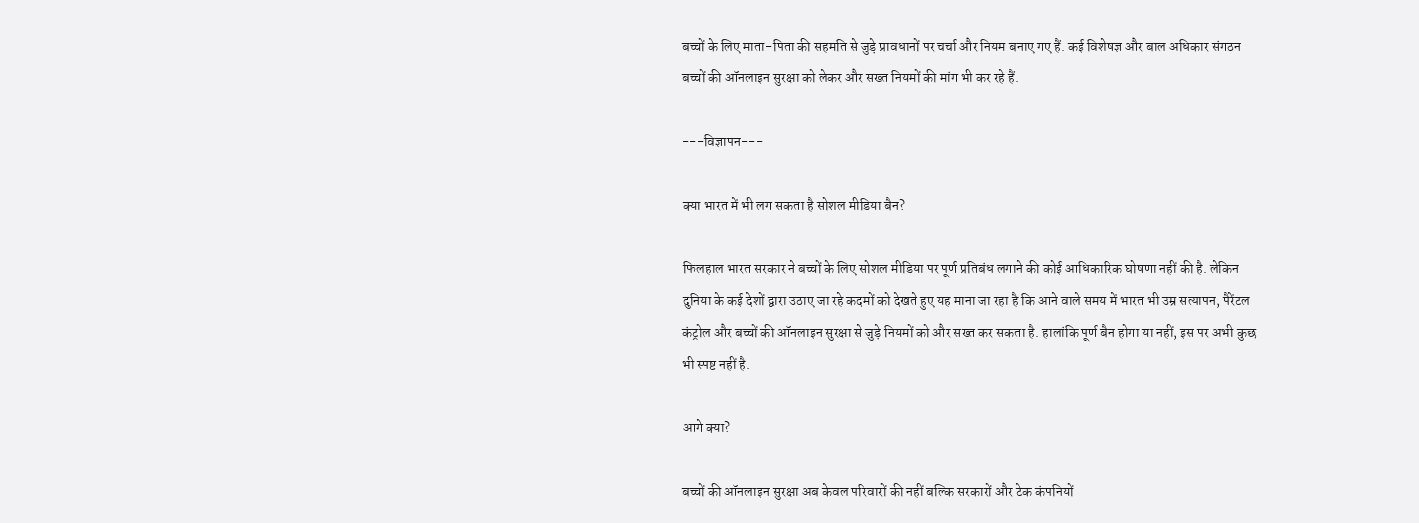बच्चों के लिए माता-पिता की सहमति से जुड़े प्रावधानों पर चर्चा और नियम बनाए गए हैं. कई विशेषज्ञ और बाल अधिकार संगठन बच्चों की ऑनलाइन सुरक्षा को लेकर और सख्त नियमों की मांग भी कर रहे हैं.

---विज्ञापन---

क्या भारत में भी लग सकता है सोशल मीडिया बैन?

फिलहाल भारत सरकार ने बच्चों के लिए सोशल मीडिया पर पूर्ण प्रतिबंध लगाने की कोई आधिकारिक घोषणा नहीं की है. लेकिन दुनिया के कई देशों द्वारा उठाए जा रहे कदमों को देखते हुए यह माना जा रहा है कि आने वाले समय में भारत भी उम्र सत्यापन, पैरेंटल कंट्रोल और बच्चों की ऑनलाइन सुरक्षा से जुड़े नियमों को और सख्त कर सकता है. हालांकि पूर्ण बैन होगा या नहीं, इस पर अभी कुछ भी स्पष्ट नहीं है.

आगे क्या?

बच्चों की ऑनलाइन सुरक्षा अब केवल परिवारों की नहीं बल्कि सरकारों और टेक कंपनियों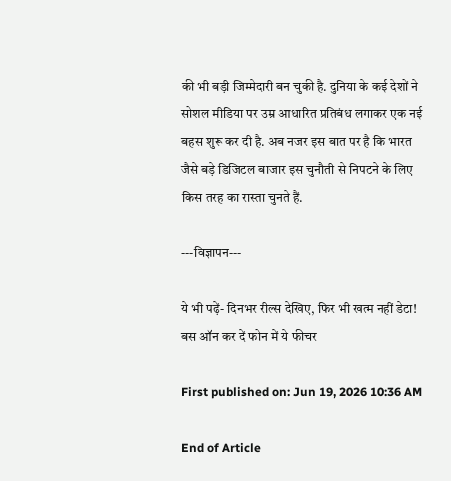की भी बड़ी जिम्मेदारी बन चुकी है. दुनिया के कई देशों ने सोशल मीडिया पर उम्र आधारित प्रतिबंध लगाकर एक नई बहस शुरू कर दी है. अब नजर इस बात पर है कि भारत जैसे बड़े डिजिटल बाजार इस चुनौती से निपटने के लिए किस तरह का रास्ता चुनते हैं.

---विज्ञापन---

ये भी पढ़ें- दिनभर रील्स देखिए, फिर भी खत्म नहीं डेटा! बस ऑन कर दें फोन में ये फीचर

First published on: Jun 19, 2026 10:36 AM

End of Article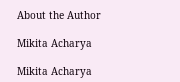About the Author

Mikita Acharya

Mikita Acharya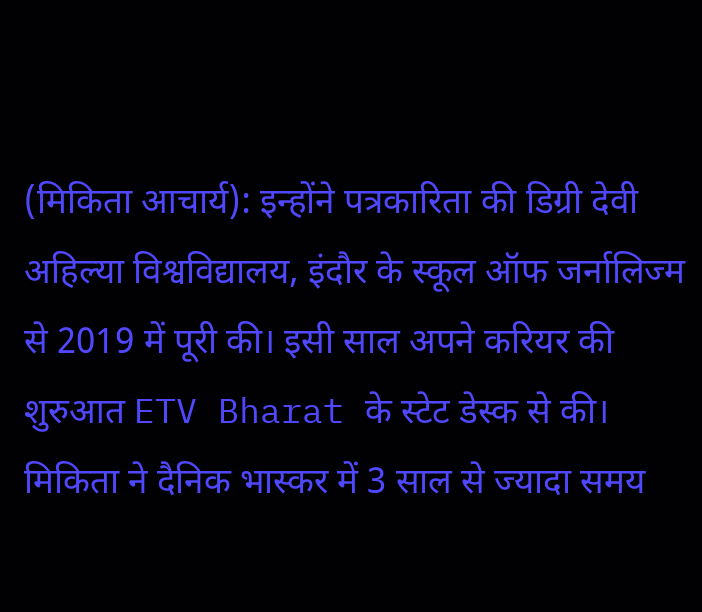(मिकिता आचार्य): इन्होंने पत्रकारिता की डिग्री देवी अहिल्या विश्वविद्यालय, इंदौर के स्कूल ऑफ जर्नालिज्म से 2019 में पूरी की। इसी साल अपने करियर की शुरुआत ETV Bharat के स्टेट डेस्क से की। मिकिता ने दैनिक भास्कर में 3 साल से ज्यादा समय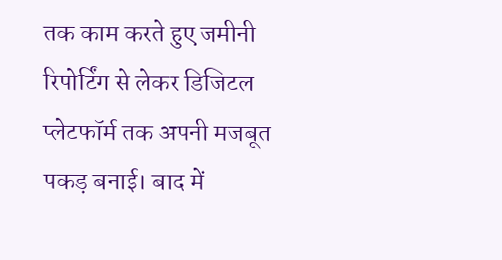तक काम करते हुए जमीनी रिपोर्टिंग से लेकर डिजिटल प्लेटफॉर्म तक अपनी मजबूत पकड़ बनाई। बाद में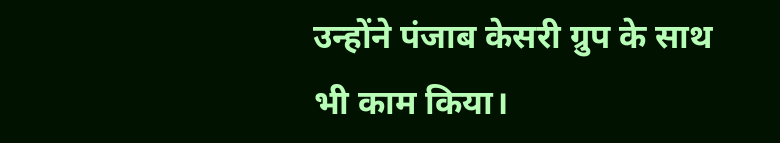उन्होंने पंजाब केसरी ग्रुप के साथ भी काम किया।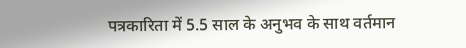पत्रकारिता में 5.5 साल के अनुभव के साथ वर्तमान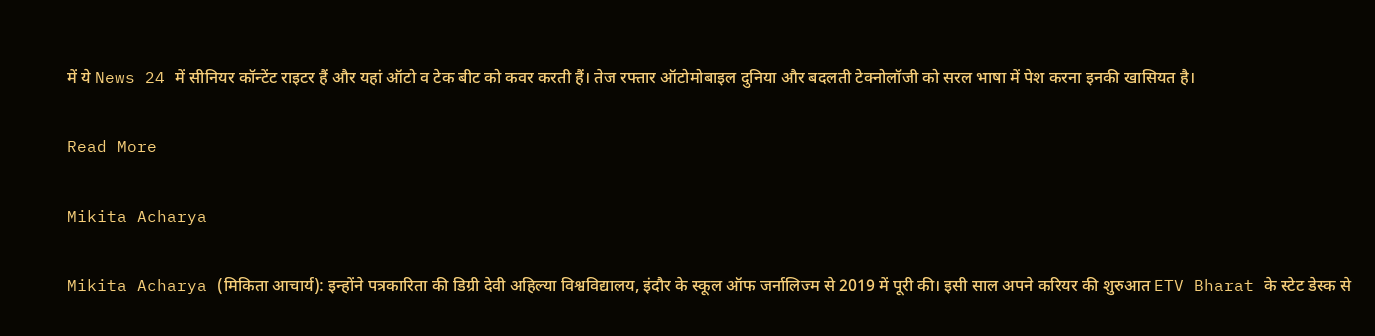में ये News 24 में सीनियर कॉन्टेंट राइटर हैं और यहां ऑटो व टेक बीट को कवर करती हैं। तेज रफ्तार ऑटोमोबाइल दुनिया और बदलती टेक्नोलॉजी को सरल भाषा में पेश करना इनकी खासियत है।

Read More

Mikita Acharya

Mikita Acharya (मिकिता आचार्य): इन्होंने पत्रकारिता की डिग्री देवी अहिल्या विश्वविद्यालय, इंदौर के स्कूल ऑफ जर्नालिज्म से 2019 में पूरी की। इसी साल अपने करियर की शुरुआत ETV Bharat के स्टेट डेस्क से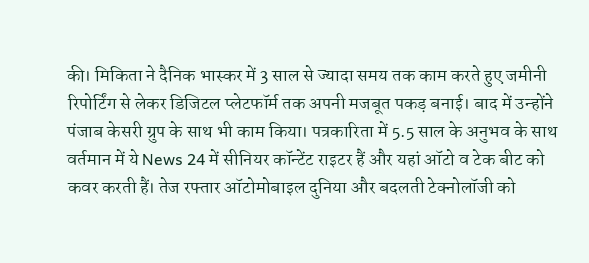की। मिकिता ने दैनिक भास्कर में 3 साल से ज्यादा समय तक काम करते हुए जमीनी रिपोर्टिंग से लेकर डिजिटल प्लेटफॉर्म तक अपनी मजबूत पकड़ बनाई। बाद में उन्होंने पंजाब केसरी ग्रुप के साथ भी काम किया। पत्रकारिता में 5.5 साल के अनुभव के साथ वर्तमान में ये News 24 में सीनियर कॉन्टेंट राइटर हैं और यहां ऑटो व टेक बीट को कवर करती हैं। तेज रफ्तार ऑटोमोबाइल दुनिया और बदलती टेक्नोलॉजी को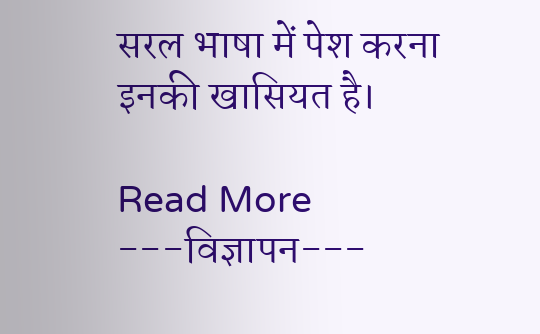सरल भाषा में पेश करना इनकी खासियत है।

Read More
---विज्ञापन---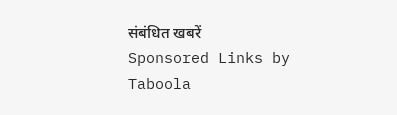संबंधित खबरें
Sponsored Links by Taboola